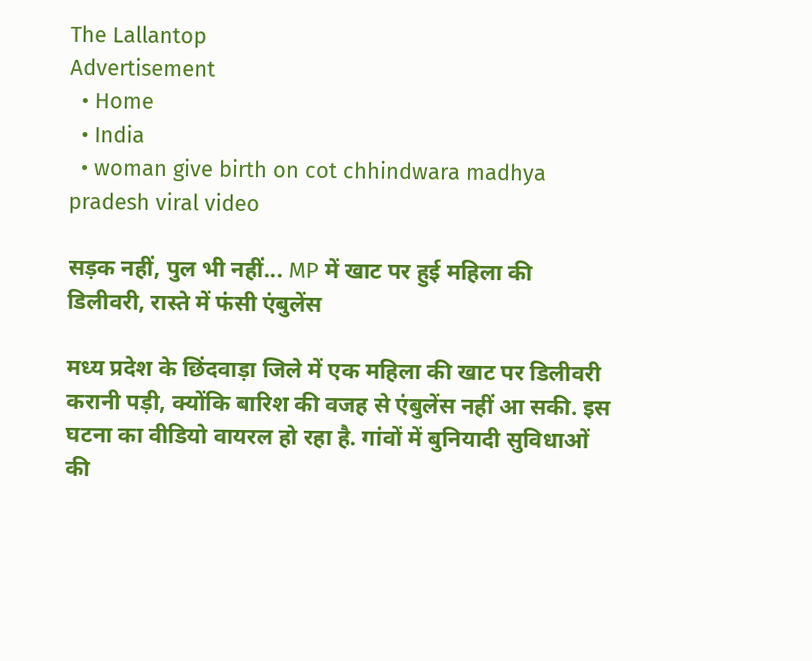The Lallantop
Advertisement
  • Home
  • India
  • woman give birth on cot chhindwara madhya pradesh viral video

सड़क नहीं, पुल भी नहीं... MP में खाट पर हुई महिला की डिलीवरी, रास्ते में फंसी एंबुलेंस

मध्य प्रदेश के छिंदवाड़ा जिले में एक महिला की खाट पर डिलीवरी करानी पड़ी, क्योंकि बारिश की वजह से एंबुलेंस नहीं आ सकी. इस घटना का वीडियो वायरल हो रहा है. गांवों में बुनियादी सुविधाओं की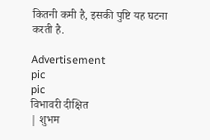कितनी कमी है, इसकी पुष्टि यह घटना करती है.

Advertisement
pic
pic
विभावरी दीक्षित
| शुभम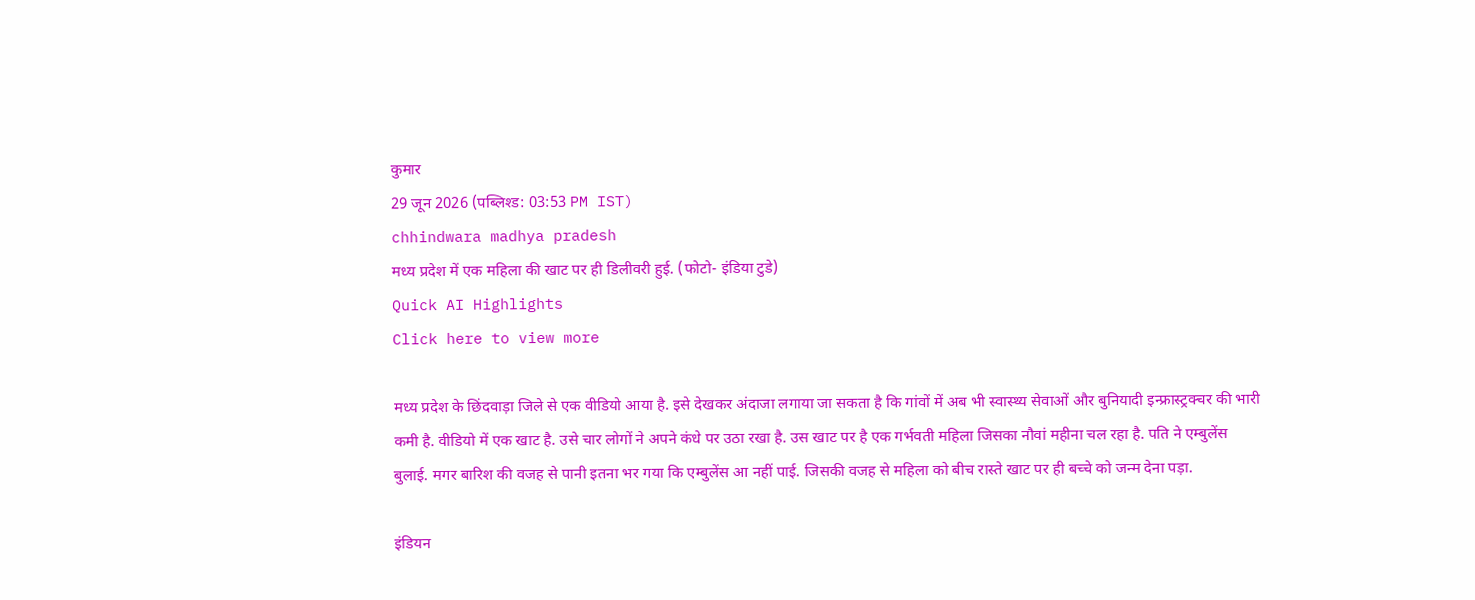कुमार
29 जून 2026 (पब्लिश्ड: 03:53 PM IST)
chhindwara madhya pradesh
मध्य प्रदेश में एक महिला की खाट पर ही डिलीवरी हुई. (फोटो- इंडिया टुडे)
Quick AI Highlights
Click here to view more

मध्य प्रदेश के छिंदवाड़ा जिले से एक वीडियो आया है. इसे देखकर अंदाजा लगाया जा सकता है कि गांवों में अब भी स्वास्थ्य सेवाओं और बुनियादी इन्फ्रास्ट्रक्चर की भारी कमी है. वीडियो में एक खाट है. उसे चार लोगों ने अपने कंधे पर उठा रखा है. उस खाट पर है एक गर्भवती महिला जिसका नौवां महीना चल रहा है. पति ने एम्बुलेंस बुलाई. मगर बारिश की वजह से पानी इतना भर गया कि एम्बुलेंस आ नहीं पाई. जिसकी वजह से महिला को बीच रास्ते खाट पर ही बच्चे को जन्म देना पड़ा.

इंडियन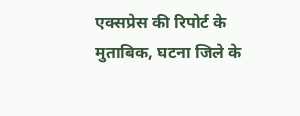एक्सप्रेस की रिपोर्ट के मुताबिक, घटना जिले के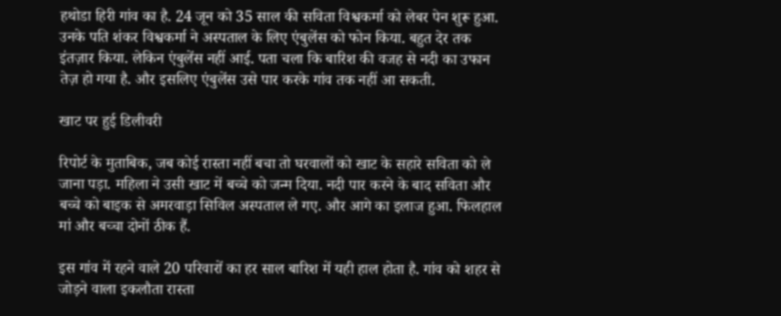हथोडा हिरी गांव का है. 24 जून को 35 साल की सविता विश्वकर्मा को लेबर पेन शुरू हुआ. उनके पति शंकर विश्वकर्मा ने अस्पताल के लिए एंबुलेंस को फोन किया. बहुत देर तक इंतज़ार किया. लेकिन एंबुलेंस नहीं आई. पता चला कि बारिश की वजह से नदी का उफान तेज़ हो गया है. और इसलिए एंबुलेंस उसे पार करके गांव तक नहीं आ सकती.

खाट पर हुई डिलीवरी

रिपोर्ट के मुताबिक, जब कोई रास्ता नहीं बचा तो घरवालों को खाट के सहारे सविता को ले जाना पड़ा. महिला ने उसी खाट में बच्चे को जन्म दिया. नदी पार करने के बाद सविता और बच्चे को बाइक से अमरवाड़ा सिविल अस्पताल ले गए. और आगे का इलाज हुआ. फिलहाल मां और बच्चा दोनों ठीक हैं.

इस गांव में रहने वाले 20 परिवारों का हर साल बारिश में यही हाल होता है. गांव को शहर से जोड़ने वाला इकलौता रास्ता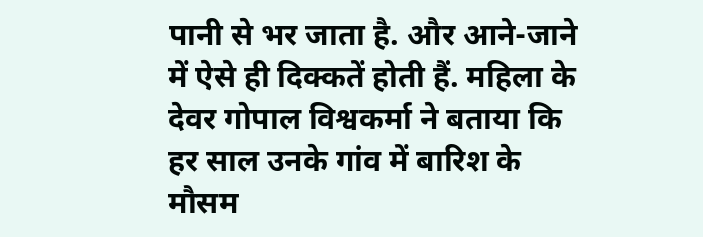पानी से भर जाता है. और आने-जाने में ऐसे ही दिक्कतें होती हैं. महिला के देवर गोपाल विश्वकर्मा ने बताया कि हर साल उनके गांव में बारिश के मौसम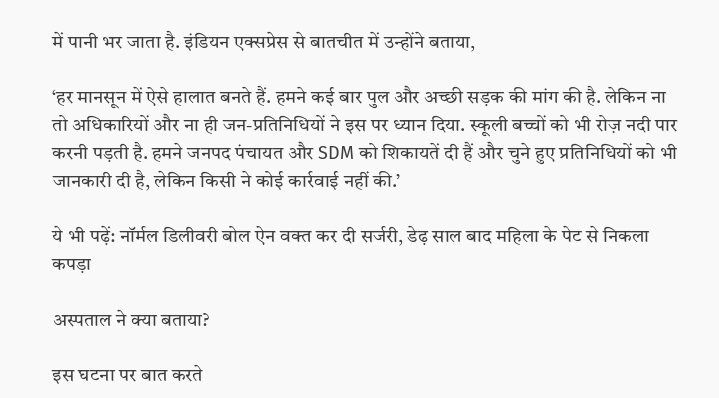में पानी भर जाता है. इंडियन एक्सप्रेस से बातचीत में उन्होंने बताया,

‘हर मानसून में ऐसे हालात बनते हैं. हमने कई बार पुल और अच्छी सड़क की मांग की है. लेकिन ना तो अधिकारियों और ना ही जन-प्रतिनिधियों ने इस पर ध्यान दिया. स्कूली बच्चों को भी रोज़ नदी पार करनी पड़ती है. हमने जनपद पंचायत और SDM को शिकायतें दी हैं और चुने हुए प्रतिनिधियों को भी जानकारी दी है, लेकिन किसी ने कोई कार्रवाई नहीं की.’

ये भी पढ़ें: नॉर्मल डिलीवरी बोल ऐन वक्त कर दी सर्जरी, डेढ़ साल बाद महिला के पेट से निकला कपड़ा

अस्पताल ने क्या बताया?

इस घटना पर बात करते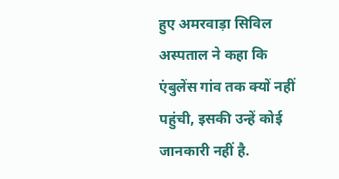हुए अमरवाड़ा सिविल अस्पताल ने कहा कि एंबुलेंस गांव तक क्यों नहीं पहुंची, इसकी उन्हें कोई जानकारी नहीं है.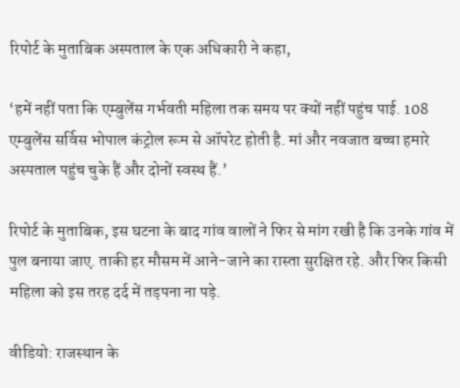रिपोर्ट के मुताबिक अस्पताल के एक अधिकारी ने कहा,

‘हमें नहीं पता कि एम्बुलेंस गर्भवती महिला तक समय पर क्यों नहीं पहुंच पाई. 108 एम्बुलेंस सर्विस भोपाल कंट्रोल रूम से ऑपरेट होती है. मां और नवजात बच्चा हमारे अस्पताल पहुंच चुके हैं और दोनों स्वस्थ हैं.’

रिपोर्ट के मुताबिक, इस घटना के बाद गांव वालों ने फिर से मांग रखी है कि उनके गांव में पुल बनाया जाए. ताकी हर मौसम में आने-जाने का रास्ता सुरक्षित रहे. और फिर किसी महिला को इस तरह दर्द में तड़पना ना पड़े.

वीडियो: राजस्थान के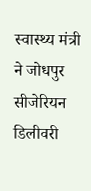स्वास्थ्य मंत्री ने जोधपुर सीजेरियन डिलीवरी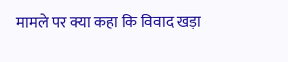मामले पर क्या कहा कि विवाद खड़ा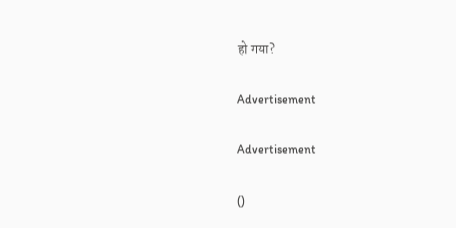हो गया?

Advertisement

Advertisement

()